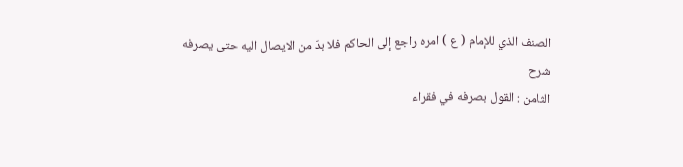الصنف الذي للإمام ( ع ) امره راجع إلى الحاكم فلا بدّ من الايصال اليه حتى يصرفه
شرح
الثامن : القول بصرفه في فقراء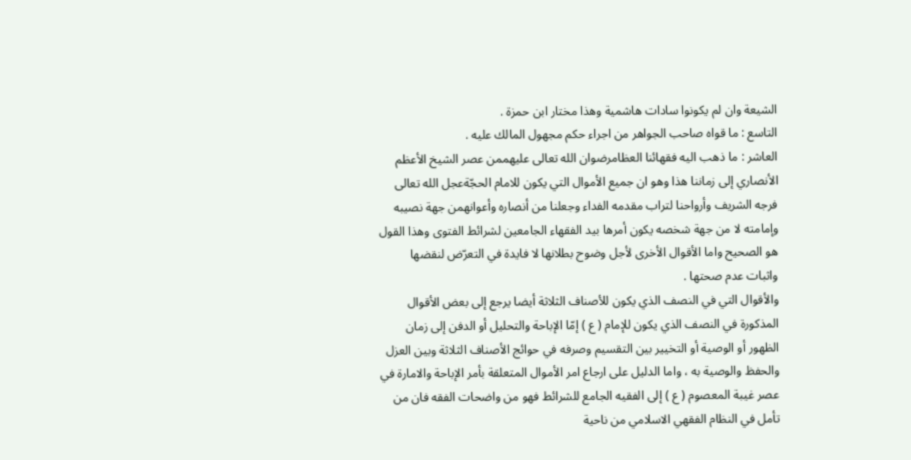الشيعة وان لم يكونوا سادات هاشمية وهذا مختار ابن حمزة .
التاسع : ما قواه صاحب الجواهر من اجراء حكم مجهول المالك عليه .
العاشر : ما ذهب اليه فقهائنا العظامرضوان الله تعالى عليهممن عصر الشيخ الأعظم الأنصاري إلى زماننا هذا وهو ان جميع الأموال التي يكون للامام الحجّةعجل الله تعالى فرجه الشريف وأرواحنا لتراب مقدمه الفداء وجعلنا من أنصاره وأعوانهمن جهة نصيبه وإمامته لا من جهة شخصه يكون أمرها بيد الفقهاء الجامعين لشرائط الفتوى وهذا القول هو الصحيح واما الأقوال الأخرى لأجل وضوح بطلانها لا فايدة في التعرّض لنقضها واثبات عدم صحتها .
والأقوال التي في النصف الذي يكون للأصناف الثلاثة أيضا يرجع إلى بعض الأقوال المذكورة في النصف الذي يكون للإمام ( ع ) إمّا الإباحة والتحليل أو الدفن إلى زمان الظهور أو الوصية أو التخيير بين التقسيم وصرفه في حوائج الأصناف الثلاثة وبين العزل والحفظ والوصية به ، واما الدليل على ارجاع امر الأموال المتعلقة بأمر الإباحة والامارة في عصر غيبة المعصوم ( ع ) إلى الفقيه الجامع للشرائط فهو من واضحات الفقه فان من تأمل في النظام الفقهي الاسلامي من ناحية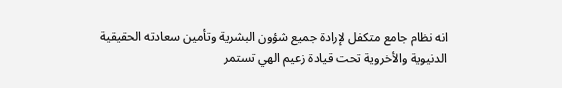انه نظام جامع متكفل لإرادة جميع شؤون البشرية وتأمين سعادته الحقيقية الدنيوية والأخروية تحت قيادة زعيم الهي تستمر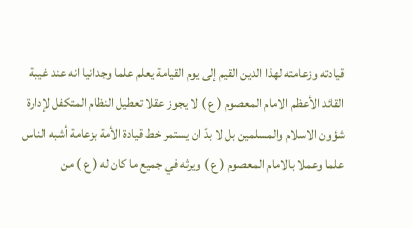قيادته وزعامته لهذا الدين القيم إلى يوم القيامة يعلم علما وجدانيا انه عند غيبة القائد الأعظم الامام المعصوم ( ع ) لا يجوز عقلا تعطيل النظام المتكفل لإدارة شؤون الاسلام والمسلمين بل لا بدّ ان يستمر خط قيادة الأمة بزعامة أشبه الناس علما وعملا بالامام المعصوم ( ع ) ويرثه في جميع ما كان له ( ع ) من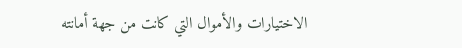الاختيارات والأموال التي كانت من جهة أمانته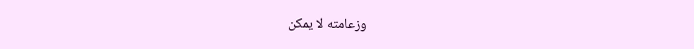وزعامته لا يمكن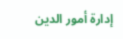إدارة أمور الدين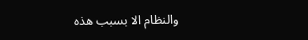والنظام الا بسبب هذه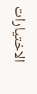الاختيارات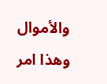والأموال وهذا امر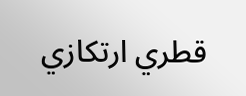قطري ارتكازي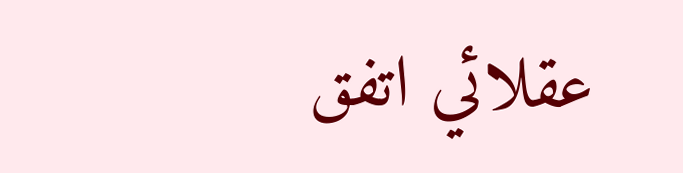عقلائي اتفق